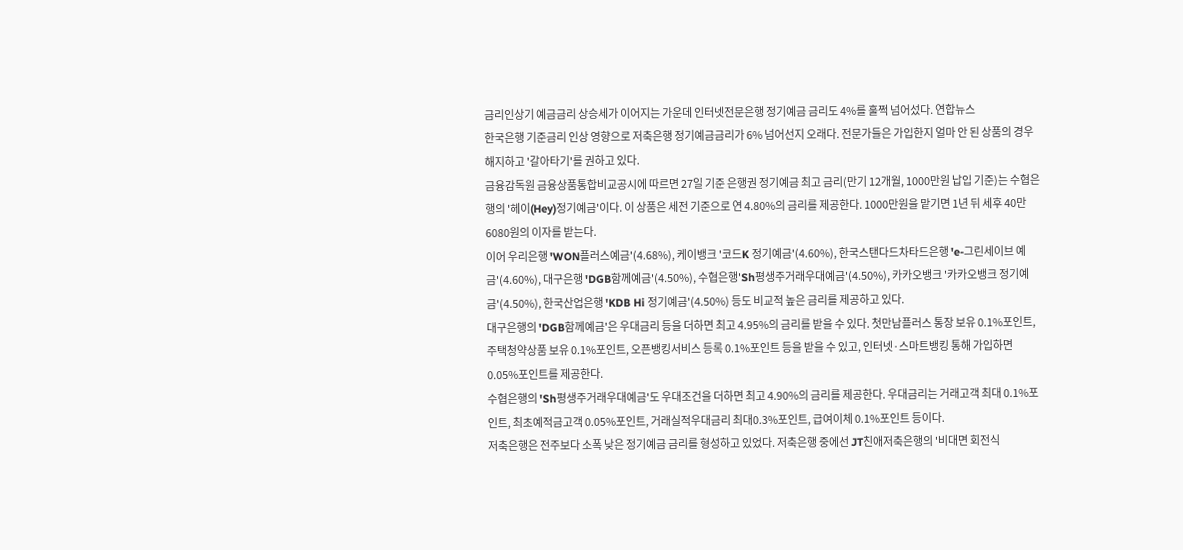금리인상기 예금금리 상승세가 이어지는 가운데 인터넷전문은행 정기예금 금리도 4%를 훌쩍 넘어섰다. 연합뉴스
한국은행 기준금리 인상 영향으로 저축은행 정기예금금리가 6% 넘어선지 오래다. 전문가들은 가입한지 얼마 안 된 상품의 경우 해지하고 '갈아타기'를 권하고 있다.
금융감독원 금융상품통합비교공시에 따르면 27일 기준 은행권 정기예금 최고 금리(만기 12개월, 1000만원 납입 기준)는 수협은행의 '헤이(Hey)정기예금'이다. 이 상품은 세전 기준으로 연 4.80%의 금리를 제공한다. 1000만원을 맡기면 1년 뒤 세후 40만6080원의 이자를 받는다.
이어 우리은행 'WON플러스예금'(4.68%), 케이뱅크 '코드K 정기예금'(4.60%), 한국스탠다드차타드은행 'e-그린세이브 예금'(4.60%), 대구은행 'DGB함께예금'(4.50%), 수협은행'Sh평생주거래우대예금'(4.50%), 카카오뱅크 '카카오뱅크 정기예금'(4.50%), 한국산업은행 'KDB Hi 정기예금'(4.50%) 등도 비교적 높은 금리를 제공하고 있다.
대구은행의 'DGB함께예금'은 우대금리 등을 더하면 최고 4.95%의 금리를 받을 수 있다. 첫만남플러스 통장 보유 0.1%포인트, 주택청약상품 보유 0.1%포인트, 오픈뱅킹서비스 등록 0.1%포인트 등을 받을 수 있고, 인터넷·스마트뱅킹 통해 가입하면 0.05%포인트를 제공한다.
수협은행의 'Sh평생주거래우대예금'도 우대조건을 더하면 최고 4.90%의 금리를 제공한다. 우대금리는 거래고객 최대 0.1%포인트, 최초예적금고객 0.05%포인트, 거래실적우대금리 최대0.3%포인트, 급여이체 0.1%포인트 등이다.
저축은행은 전주보다 소폭 낮은 정기예금 금리를 형성하고 있었다. 저축은행 중에선 JT친애저축은행의 '비대면 회전식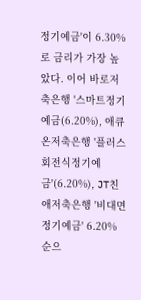정기예금'이 6.30%로 금리가 가장 높았다. 이어 바로저축은행 '스마트정기예금(6.20%), 애큐온저축은행 '플러스회전식정기예금'(6.20%), JT친애저축은행 '비대면 정기예금' 6.20% 순으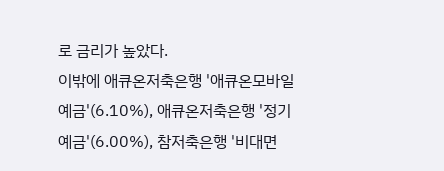로 금리가 높았다.
이밖에 애큐온저축은행 '애큐온모바일예금'(6.10%), 애큐온저축은행 '정기예금'(6.00%), 참저축은행 '비대면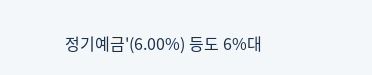정기예금'(6.00%) 등도 6%대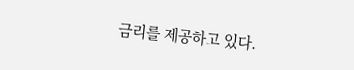금리를 제공하고 있다.